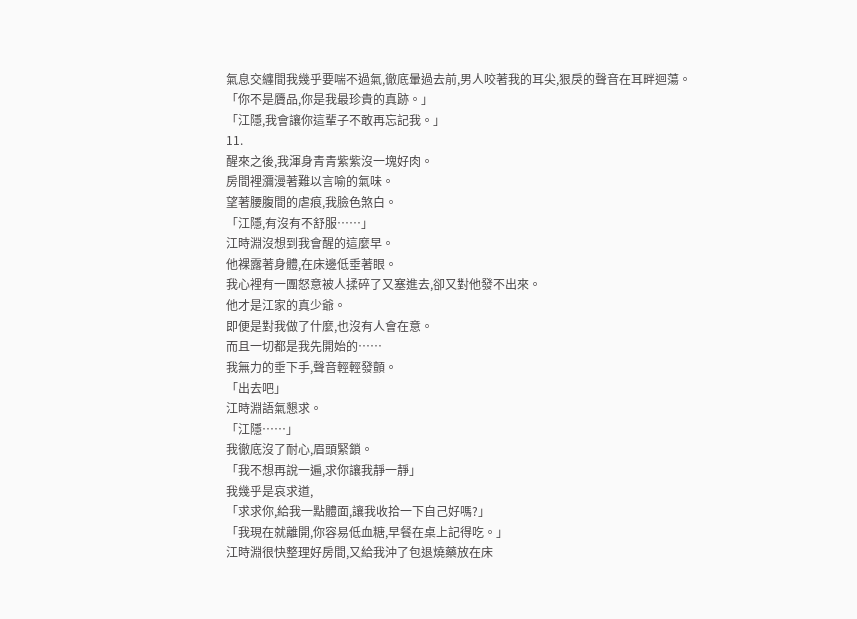氣息交纏間我幾乎要喘不過氣,徹底暈過去前,男人咬著我的耳尖,狠戾的聲音在耳畔迴蕩。
「你不是贗品,你是我最珍貴的真跡。」
「江隱,我會讓你這輩子不敢再忘記我。」
11.
醒來之後,我渾身青青紫紫沒一塊好肉。
房間裡瀰漫著難以言喻的氣味。
望著腰腹間的虐痕,我臉色煞白。
「江隱,有沒有不舒服……」
江時淵沒想到我會醒的這麼早。
他裸露著身體,在床邊低垂著眼。
我心裡有一團怒意被人揉碎了又塞進去,卻又對他發不出來。
他才是江家的真少爺。
即便是對我做了什麼,也沒有人會在意。
而且一切都是我先開始的……
我無力的垂下手,聲音輕輕發顫。
「出去吧」
江時淵語氣懇求。
「江隱……」
我徹底沒了耐心,眉頭緊鎖。
「我不想再說一遍,求你讓我靜一靜」
我幾乎是哀求道,
「求求你,給我一點體面,讓我收拾一下自己好嗎?」
「我現在就離開,你容易低血糖,早餐在桌上記得吃。」
江時淵很快整理好房間,又給我沖了包退燒藥放在床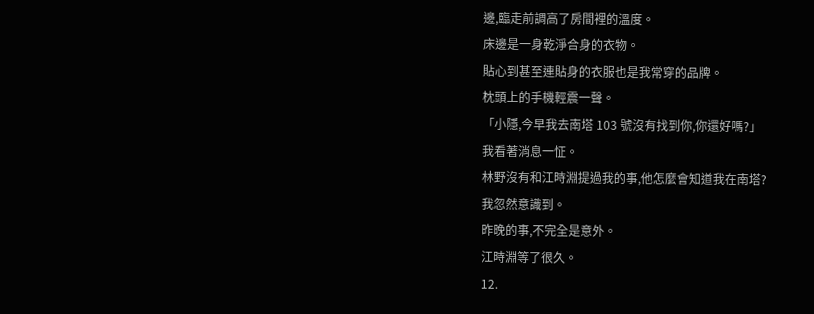邊,臨走前調高了房間裡的溫度。
床邊是一身乾淨合身的衣物。
貼心到甚至連貼身的衣服也是我常穿的品牌。
枕頭上的手機輕震一聲。
「小隱,今早我去南塔 103 號沒有找到你,你還好嗎?」
我看著消息一怔。
林野沒有和江時淵提過我的事,他怎麼會知道我在南塔?
我忽然意識到。
昨晚的事,不完全是意外。
江時淵等了很久。
12.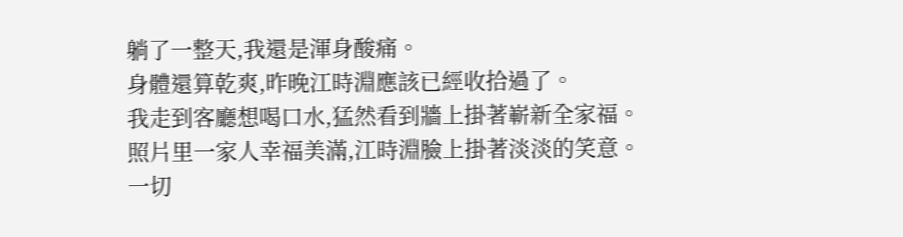躺了一整天,我還是渾身酸痛。
身體還算乾爽,昨晚江時淵應該已經收拾過了。
我走到客廳想喝口水,猛然看到牆上掛著嶄新全家福。
照片里一家人幸福美滿,江時淵臉上掛著淡淡的笑意。
一切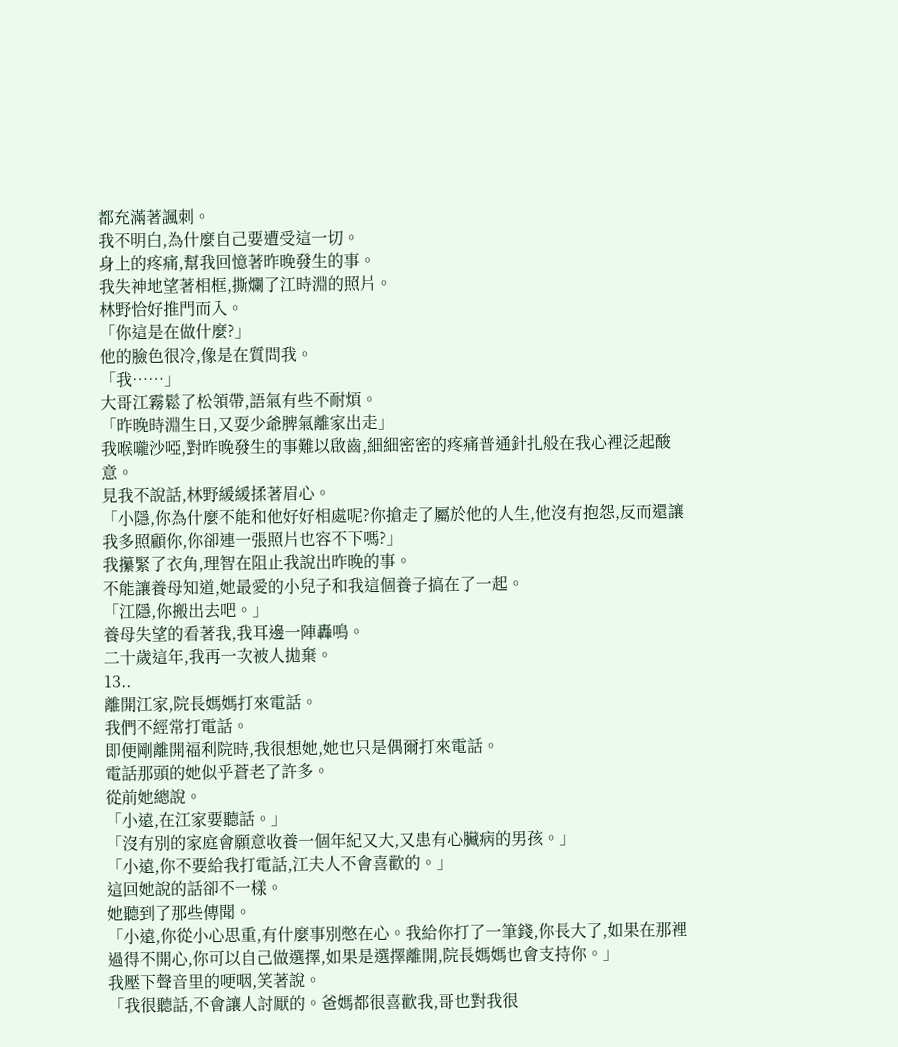都充滿著諷刺。
我不明白,為什麼自己要遭受這一切。
身上的疼痛,幫我回憶著昨晚發生的事。
我失神地望著相框,撕爛了江時淵的照片。
林野恰好推門而入。
「你這是在做什麼?」
他的臉色很冷,像是在質問我。
「我……」
大哥江霧鬆了松領帶,語氣有些不耐煩。
「昨晚時淵生日,又耍少爺脾氣離家出走」
我喉嚨沙啞,對昨晚發生的事難以啟齒,細細密密的疼痛普通針扎般在我心裡泛起酸意。
見我不說話,林野緩緩揉著眉心。
「小隱,你為什麼不能和他好好相處呢?你搶走了屬於他的人生,他沒有抱怨,反而還讓我多照顧你,你卻連一張照片也容不下嗎?」
我攥緊了衣角,理智在阻止我說出昨晚的事。
不能讓養母知道,她最愛的小兒子和我這個養子搞在了一起。
「江隱,你搬出去吧。」
養母失望的看著我,我耳邊一陣轟鳴。
二十歲這年,我再一次被人拋棄。
13..
離開江家,院長媽媽打來電話。
我們不經常打電話。
即便剛離開福利院時,我很想她,她也只是偶爾打來電話。
電話那頭的她似乎蒼老了許多。
從前她總說。
「小遠,在江家要聽話。」
「沒有別的家庭會願意收養一個年紀又大,又患有心臟病的男孩。」
「小遠,你不要給我打電話,江夫人不會喜歡的。」
這回她說的話卻不一樣。
她聽到了那些傳聞。
「小遠,你從小心思重,有什麼事別憋在心。我給你打了一筆錢,你長大了,如果在那裡過得不開心,你可以自己做選擇,如果是選擇離開,院長媽媽也會支持你。」
我壓下聲音里的哽咽,笑著說。
「我很聽話,不會讓人討厭的。爸媽都很喜歡我,哥也對我很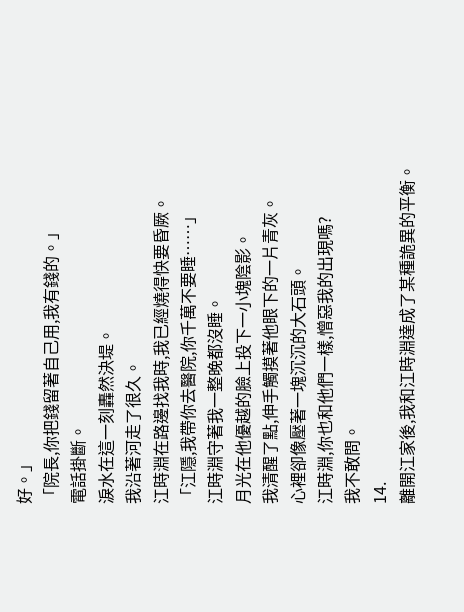好。」
「院長,你把錢留著自己用,我有錢的。」
電話掛斷。
淚水在這一刻轟然決堤。
我沿著河走了很久。
江時淵在路邊找我時,我已經燒得快要昏厥。
「江隱,我帶你去醫院,你千萬不要睡……」
江時淵守著我一整晚都沒睡。
月光在他優越的臉上投下一小塊陰影。
我清醒了點,伸手觸摸著他眼下的一片青灰。
心裡卻像壓著一塊沉沉的大石頭。
江時淵,你也和他們一樣,憎惡我的出現嗎?
我不敢問。
14.
離開江家後,我和江時淵達成了某種詭異的平衡。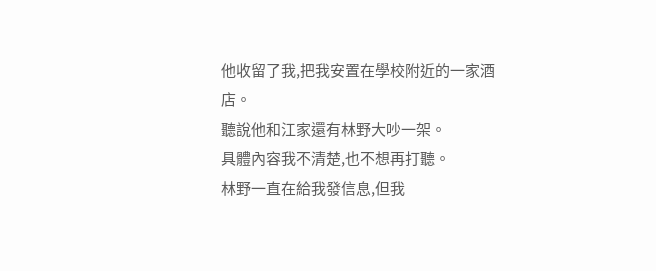他收留了我,把我安置在學校附近的一家酒店。
聽說他和江家還有林野大吵一架。
具體內容我不清楚,也不想再打聽。
林野一直在給我發信息,但我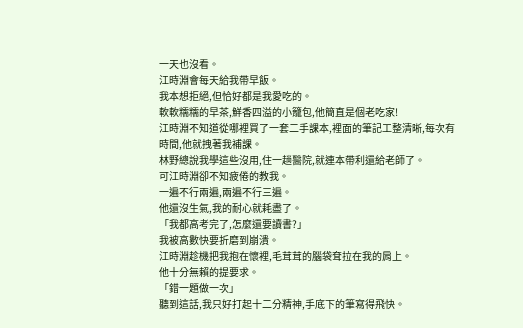一天也沒看。
江時淵會每天給我帶早飯。
我本想拒絕,但恰好都是我愛吃的。
軟軟糯糯的早茶,鮮香四溢的小籠包,他簡直是個老吃家!
江時淵不知道從哪裡買了一套二手課本,裡面的筆記工整清晰,每次有時間,他就拽著我補課。
林野總說我學這些沒用,住一趟醫院,就連本帶利還給老師了。
可江時淵卻不知疲倦的教我。
一遍不行兩遍,兩遍不行三遍。
他還沒生氣,我的耐心就耗盡了。
「我都高考完了,怎麼還要讀書?」
我被高數快要折磨到崩潰。
江時淵趁機把我抱在懷裡,毛茸茸的腦袋耷拉在我的肩上。
他十分無賴的提要求。
「錯一題做一次」
聽到這話,我只好打起十二分精神,手底下的筆寫得飛快。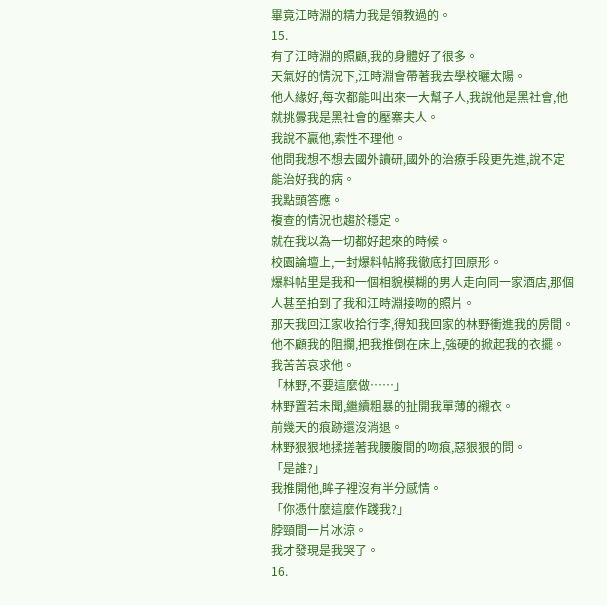畢竟江時淵的精力我是領教過的。
15.
有了江時淵的照顧,我的身體好了很多。
天氣好的情況下,江時淵會帶著我去學校曬太陽。
他人緣好,每次都能叫出來一大幫子人,我說他是黑社會,他就挑釁我是黑社會的壓寨夫人。
我說不贏他,索性不理他。
他問我想不想去國外讀研,國外的治療手段更先進,說不定能治好我的病。
我點頭答應。
複查的情況也趨於穩定。
就在我以為一切都好起來的時候。
校園論壇上,一封爆料帖將我徹底打回原形。
爆料帖里是我和一個相貌模糊的男人走向同一家酒店,那個人甚至拍到了我和江時淵接吻的照片。
那天我回江家收拾行李,得知我回家的林野衝進我的房間。
他不顧我的阻攔,把我推倒在床上,強硬的掀起我的衣擺。
我苦苦哀求他。
「林野,不要這麼做……」
林野置若未聞,繼續粗暴的扯開我單薄的襯衣。
前幾天的痕跡還沒消退。
林野狠狠地揉搓著我腰腹間的吻痕,惡狠狠的問。
「是誰?」
我推開他,眸子裡沒有半分感情。
「你憑什麼這麼作踐我?」
脖頸間一片冰涼。
我才發現是我哭了。
16.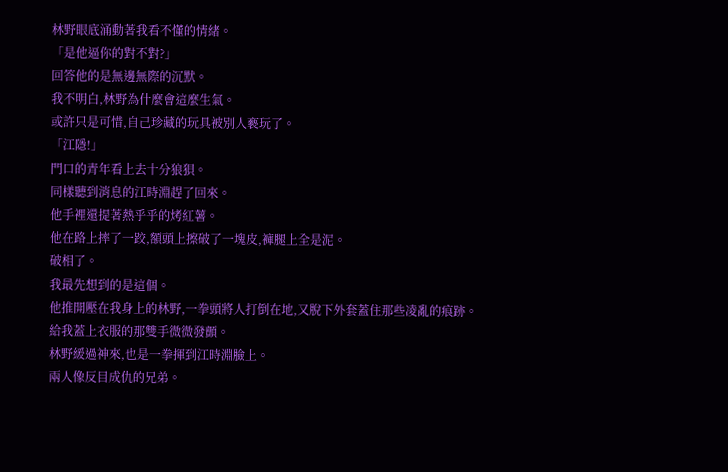林野眼底涌動著我看不懂的情緒。
「是他逼你的對不對?」
回答他的是無邊無際的沉默。
我不明白,林野為什麼會這麼生氣。
或許只是可惜,自己珍藏的玩具被別人褻玩了。
「江隱!」
門口的青年看上去十分狼狽。
同樣聽到消息的江時淵趕了回來。
他手裡還提著熱乎乎的烤紅薯。
他在路上摔了一跤,額頭上擦破了一塊皮,褲腿上全是泥。
破相了。
我最先想到的是這個。
他推開壓在我身上的林野,一拳頭將人打倒在地,又脫下外套蓋住那些凌亂的痕跡。
給我蓋上衣服的那雙手微微發顫。
林野緩過神來,也是一拳揮到江時淵臉上。
兩人像反目成仇的兄弟。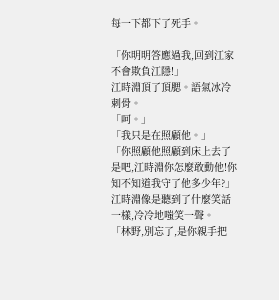每一下都下了死手。

「你明明答應過我,回到江家不會欺負江隱!」
江時淵頂了頂腮。語氣冰冷刺骨。
「呵。」
「我只是在照顧他。」
「你照顧他照顧到床上去了是吧,江時淵你怎麼敢動他!你知不知道我守了他多少年?」
江時淵像是聽到了什麼笑話一樣,冷冷地嗤笑一聲。
「林野,別忘了,是你親手把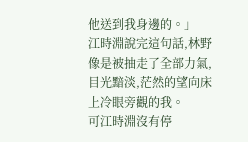他送到我身邊的。」
江時淵說完這句話,林野像是被抽走了全部力氣,目光黯淡,茫然的望向床上冷眼旁觀的我。
可江時淵沒有停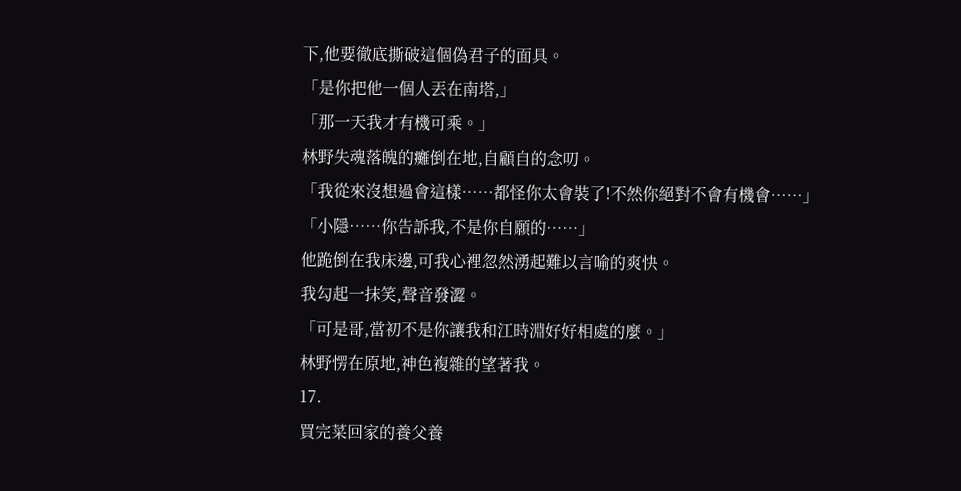下,他要徹底撕破這個偽君子的面具。
「是你把他一個人丟在南塔,」
「那一天我才有機可乘。」
林野失魂落魄的癱倒在地,自顧自的念叨。
「我從來沒想過會這樣……都怪你太會裝了!不然你絕對不會有機會……」
「小隱……你告訴我,不是你自願的……」
他跪倒在我床邊,可我心裡忽然湧起難以言喻的爽快。
我勾起一抹笑,聲音發澀。
「可是哥,當初不是你讓我和江時淵好好相處的麼。」
林野愣在原地,神色複雜的望著我。
17.
買完菜回家的養父養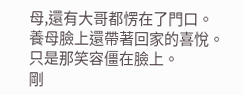母,還有大哥都愣在了門口。
養母臉上還帶著回家的喜悅。
只是那笑容僵在臉上。
剛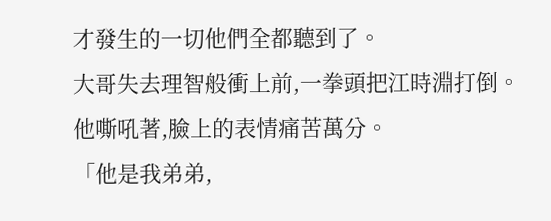才發生的一切他們全都聽到了。
大哥失去理智般衝上前,一拳頭把江時淵打倒。
他嘶吼著,臉上的表情痛苦萬分。
「他是我弟弟,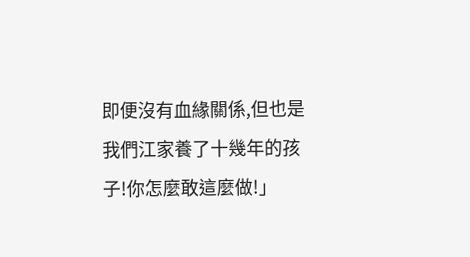即便沒有血緣關係,但也是我們江家養了十幾年的孩子!你怎麼敢這麼做!」